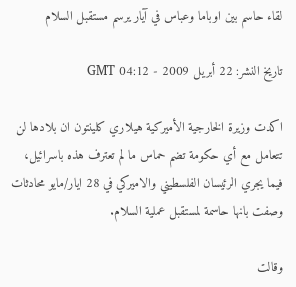لقاء حاسم بين اوباما وعباس في آيار يرسم مستقبل السلام

تاريخ النشر: 22 أبريل 2009 - 04:12 GMT

اكدت وزيرة الخارجية الأميركية هيلاري كلينتون ان بلادها لن تتعامل مع أي حكومة تضم حماس ما لم تعترف هذه باسرائيل، فيما يجري الرئيسان الفلسطيني والاميركي في 28 ايار/مايو محادثات وصفت بانها حاسمة لمستقبل عملية السلام.

وقالت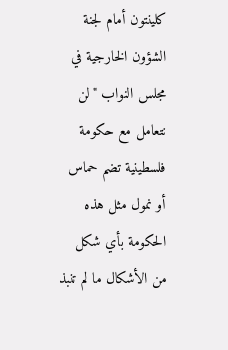كلينتون أمام لجنة الشؤون الخارجية في مجلس النواب "لن نتعامل مع حكومة فلسطينية تضم حماس أو نمول مثل هذه الحكومة بأي شكل من الأشكال ما لم تنبذ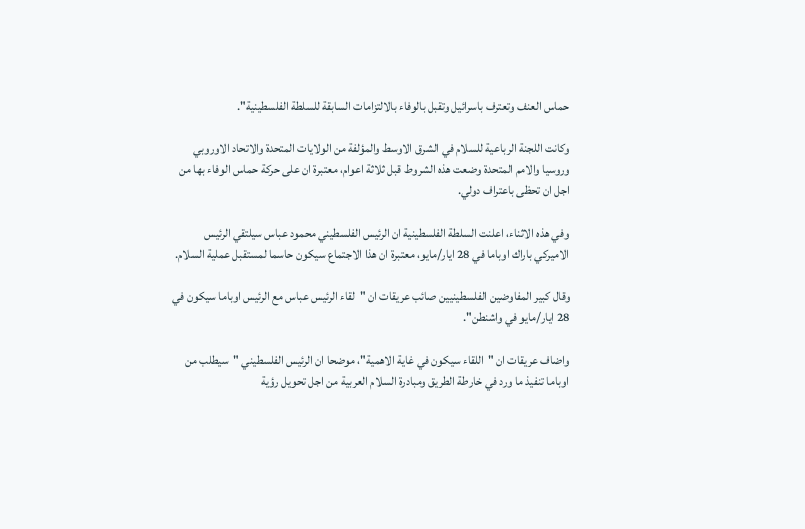حماس العنف وتعترف باسرائيل وتقبل بالوفاء بالالتزامات السابقة للسلطة الفلسطينية".

وكانت اللجنة الرباعية للسلام في الشرق الاوسط والمؤلفة من الولايات المتحدة والاتحاد الاوروبي وروسيا والامم المتحدة وضعت هذه الشروط قبل ثلاثة اعوام، معتبرة ان على حركة حماس الوفاء بها من اجل ان تحظى باعتراف دولي.

وفي هذه الاثناء، اعلنت السلطة الفلسطينية ان الرئيس الفلسطيني محمود عباس سيلتقي الرئيس الاميركي باراك اوباما في 28 ايار/مايو، معتبرة ان هذا الاجتماع سيكون حاسما لمستقبل عملية السلام.

وقال كبير المفاوضين الفلسطينيين صائب عريقات ان "لقاء الرئيس عباس مع الرئيس اوباما سيكون في 28 ايار/مايو في واشنطن".

واضاف عريقات ان "اللقاء سيكون في غاية الاهمية"، موضحا ان الرئيس الفلسطيني "سيطلب من اوباما تنفيذ ما ورد في خارطة الطريق ومبادرة السلام العربية من اجل تحويل رؤية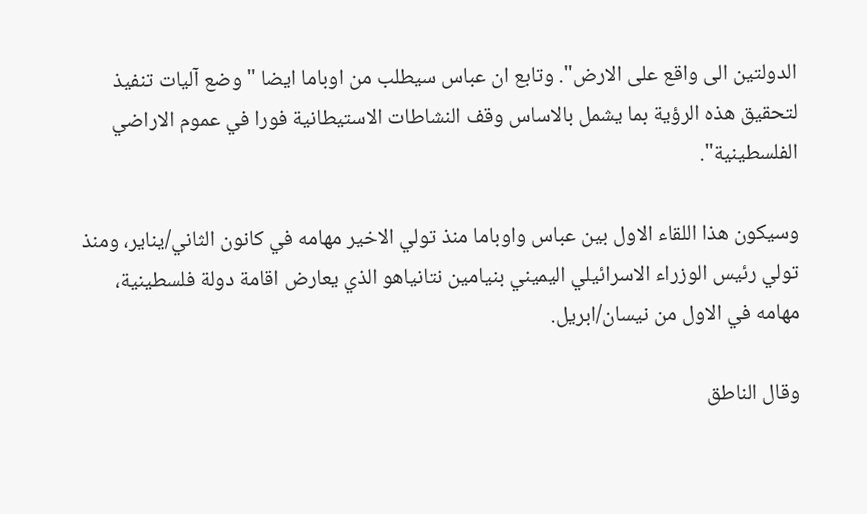الدولتين الى واقع على الارض". وتابع ان عباس سيطلب من اوباما ايضا "وضع آليات تنفيذ لتحقيق هذه الرؤية بما يشمل بالاساس وقف النشاطات الاستيطانية فورا في عموم الاراضي الفلسطينية".

وسيكون هذا اللقاء الاول بين عباس واوباما منذ تولي الاخير مهامه في كانون الثاني/يناير، ومنذ تولي رئيس الوزراء الاسرائيلي اليميني بنيامين نتانياهو الذي يعارض اقامة دولة فلسطينية، مهامه في الاول من نيسان/ابريل.

وقال الناطق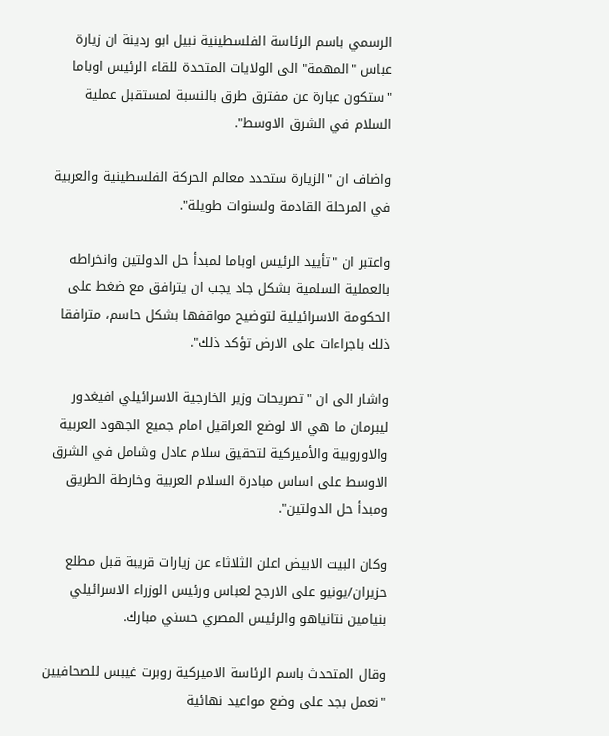الرسمي باسم الرئاسة الفلسطينية نبيل ابو ردينة ان زيارة عباس "المهمة" الى الولايات المتحدة للقاء الرئيس اوباما "ستكون عبارة عن مفترق طرق بالنسبة لمستقبل عملية السلام في الشرق الاوسط".

واضاف ان "الزيارة ستحدد معالم الحركة الفلسطينية والعربية في المرحلة القادمة ولسنوات طويلة".

واعتبر ان "تأييد الرئيس اوباما لمبدأ حل الدولتين وانخراطه بالعملية السلمية بشكل جاد يجب ان يترافق مع ضغط على الحكومة الاسرائيلية لتوضيح مواقفها بشكل حاسم، مترافقا ذلك باجراءات على الارض تؤكد ذلك".

واشار الى ان "تصريحات وزير الخارجية الاسرائيلي افيغدور ليبرمان ما هي الا لوضع العراقيل امام جميع الجهود العربية والاوروبية والأميركية لتحقيق سلام عادل وشامل في الشرق الاوسط على اساس مبادرة السلام العربية وخارطة الطريق ومبدأ حل الدولتين".

وكان البيت الابيض اعلن الثلاثاء عن زيارات قريبة قبل مطلع حزيران/يونيو على الارجح لعباس ورئيس الوزراء الاسرائيلي بنيامين نتانياهو والرئيس المصري حسني مبارك.

وقال المتحدث باسم الرئاسة الاميركية روبرت غيبس للصحافيين "نعمل بجد على وضع مواعيد نهائية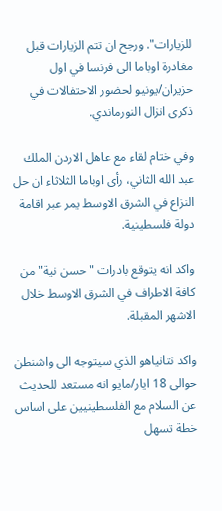للزيارات". ورجح ان تتم الزيارات قبل مغادرة اوباما الى فرنسا في اول حزيران/يونيو لحضور الاحتفالات في ذكرى انزال النورماندي.

وفي ختام لقاء مع عاهل الاردن الملك عبد الله الثاني، رأى اوباما الثلاثاء ان حل النزاع في الشرق الاوسط يمر عبر اقامة دولة فلسطينية.

واكد انه يتوقع بادرات "حسن نية" من كافة الاطراف في الشرق الاوسط خلال الاشهر المقبلة.

واكد نتانياهو الذي سيتوجه الى واشنطن حوالى 18 ايار/مايو انه مستعد للحديث عن السلام مع الفلسطينيين على اساس خطة تسهل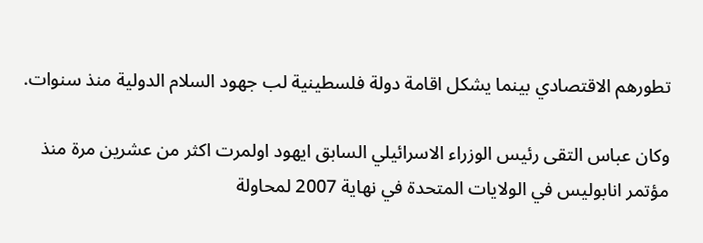تطورهم الاقتصادي بينما يشكل اقامة دولة فلسطينية لب جهود السلام الدولية منذ سنوات.

وكان عباس التقى رئيس الوزراء الاسرائيلي السابق ايهود اولمرت اكثر من عشرين مرة منذ مؤتمر انابوليس في الولايات المتحدة في نهاية 2007 لمحاولة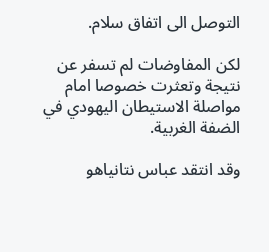التوصل الى اتفاق سلام.

لكن المفاوضات لم تسفر عن نتيجة وتعثرت خصوصا امام مواصلة الاستيطان اليهودي في الضفة الغربية.

وقد انتقد عباس نتانياهو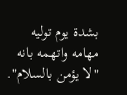بشدة يوم توليه مهامه واتهمه بانه "لا يؤمن بالسلام".